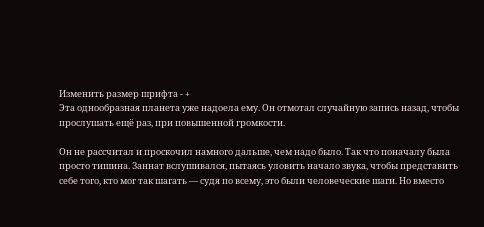Изменить размер шрифта - +
Эта однообразная планета уже надоела ему. Он отмотал случайную запись назад, чтобы прослушать ещё раз, при повышенной громкости.

Он не рассчитал и проскочил намного дальше, чем надо было. Так что поначалу была просто тишина. Заннат вслушивался, пытаясь уловить начало звука, чтобы представить себе того, кто мог так шагать — судя по всему, это были человеческие шаги. Но вместо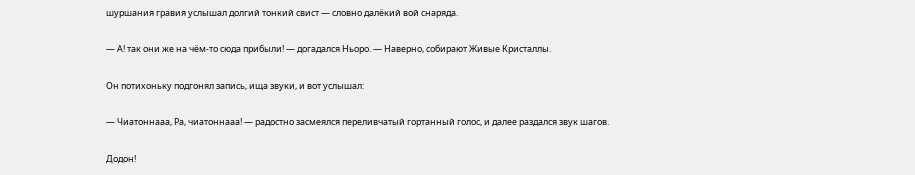шуршания гравия услышал долгий тонкий свист — словно далёкий вой снаряда.

— А! так они же на чём-то сюда прибыли! — догадался Ньоро. — Наверно, собирают Живые Кристаллы.

Он потихоньку подгонял запись, ища звуки, и вот услышал:

— Чиатоннааа, Ра, чиатоннааа! — радостно засмеялся переливчатый гортанный голос, и далее раздался звук шагов.

Додон!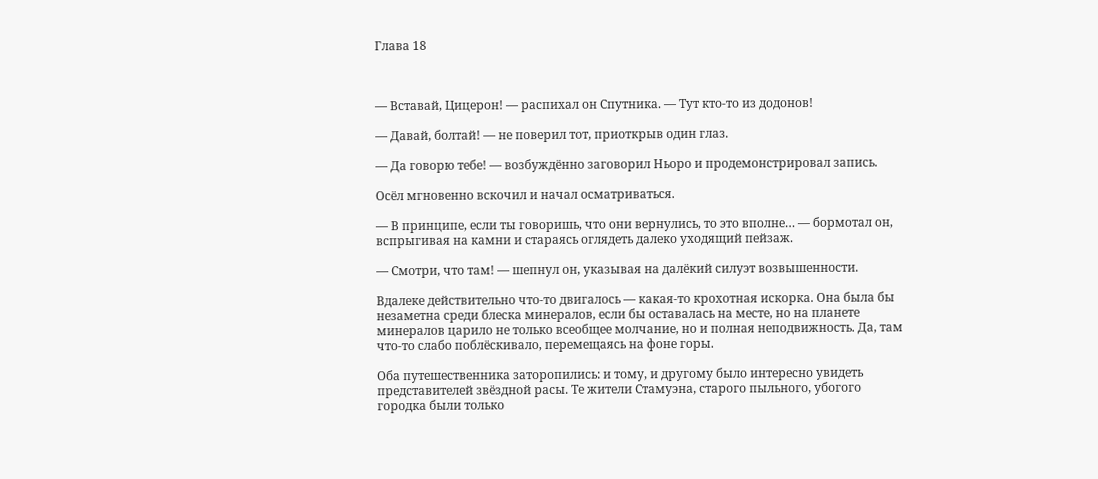Глава 18



— Вставай, Цицерон! — распихал он Спутника. — Тут кто-то из додонов!

— Давай, болтай! — не поверил тот, приоткрыв один глаз.

— Да говорю тебе! — возбуждённо заговорил Ньоро и продемонстрировал запись.

Осёл мгновенно вскочил и начал осматриваться.

— В принципе, если ты говоришь, что они вернулись, то это вполне… — бормотал он, вспрыгивая на камни и стараясь оглядеть далеко уходящий пейзаж.

— Смотри, что там! — шепнул он, указывая на далёкий силуэт возвышенности.

Вдалеке действительно что-то двигалось — какая-то крохотная искорка. Она была бы незаметна среди блеска минералов, если бы оставалась на месте, но на планете минералов царило не только всеобщее молчание, но и полная неподвижность. Да, там что-то слабо поблёскивало, перемещаясь на фоне горы.

Оба путешественника заторопились: и тому, и другому было интересно увидеть представителей звёздной расы. Те жители Стамуэна, старого пыльного, убогого городка были только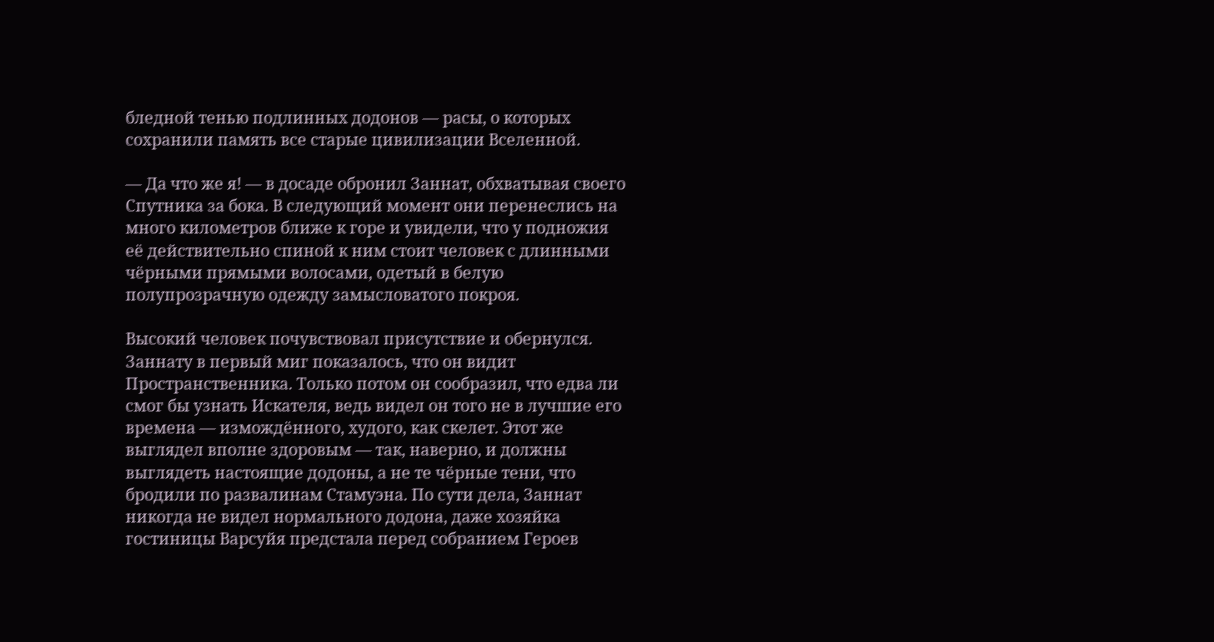бледной тенью подлинных додонов — расы, о которых сохранили память все старые цивилизации Вселенной.

— Да что же я! — в досаде обронил Заннат, обхватывая своего Спутника за бока. В следующий момент они перенеслись на много километров ближе к горе и увидели, что у подножия её действительно спиной к ним стоит человек с длинными чёрными прямыми волосами, одетый в белую полупрозрачную одежду замысловатого покроя.

Высокий человек почувствовал присутствие и обернулся. Заннату в первый миг показалось, что он видит Пространственника. Только потом он сообразил, что едва ли смог бы узнать Искателя, ведь видел он того не в лучшие его времена — измождённого, худого, как скелет. Этот же выглядел вполне здоровым — так, наверно, и должны выглядеть настоящие додоны, а не те чёрные тени, что бродили по развалинам Стамуэна. По сути дела, Заннат никогда не видел нормального додона, даже хозяйка гостиницы Варсуйя предстала перед собранием Героев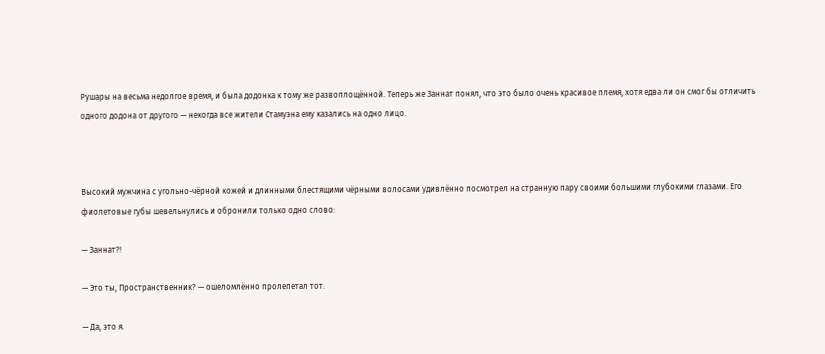Рушары на весьма недолгое время, и была додонка к тому же развоплощённой. Теперь же Заннат понял, что это было очень красивое племя, хотя едва ли он смог бы отличить одного додона от другого — некогда все жители Стамуэна ему казались на одно лицо.



Высокий мужчина с угольно-чёрной кожей и длинными блестящими чёрными волосами удивлённо посмотрел на странную пару своими большими глубокими глазами. Его фиолетовые губы шевельнулись и обронили только одно слово:

— Заннат?!

— Это ты, Пространственник? — ошеломлённо пролепетал тот.

— Да, это я.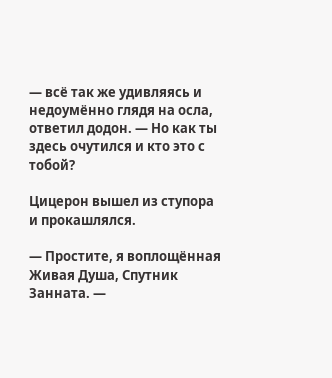— всё так же удивляясь и недоумённо глядя на осла, ответил додон. — Но как ты здесь очутился и кто это с тобой?

Цицерон вышел из ступора и прокашлялся.

— Простите, я воплощённая Живая Душа, Спутник Занната. —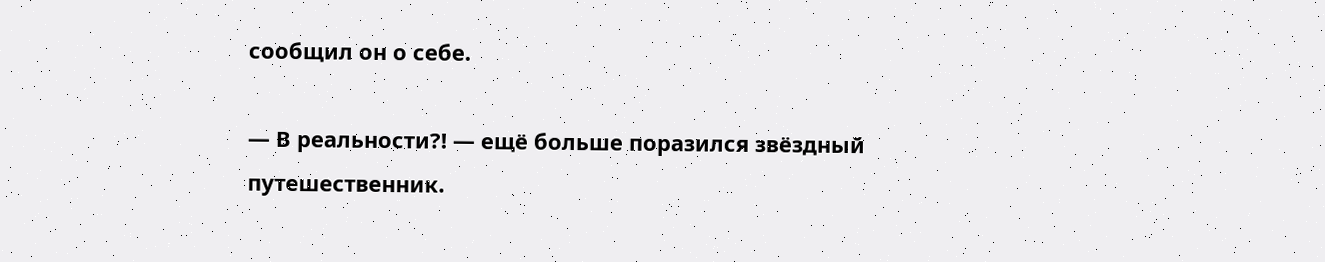сообщил он о себе.

— В реальности?! — ещё больше поразился звёздный путешественник.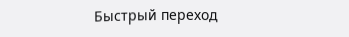Быстрый переход